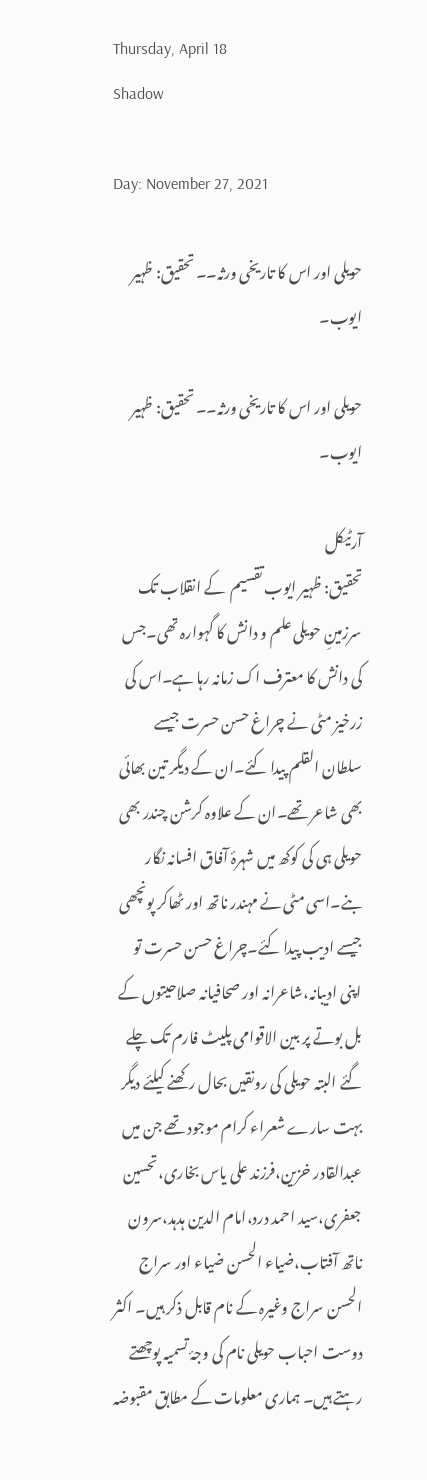Thursday, April 18
Shadow

Day: November 27, 2021

حویلی اور اس کا تاریخی ورثہ۔۔ تحقیق: ظہیر ایوب۔

حویلی اور اس کا تاریخی ورثہ۔۔ تحقیق: ظہیر ایوب۔

آرٹیکل
تحقیق: ظہیر ایوب تقسیم  کے انقلاب تک سرزمینِ حویلی علم و دانش کا گہوارہ تھی۔جس کی دانش کا معترف اک زمانہ رہا ہے۔اس کی زرخیز مٹی نے چراغ حسن حسرت جیسے سلطان القلم پیدا کئے۔ان کے دیگر تین بھائی بھی شاعر تھے۔ان کے علاوہ کرشن چندر بھی حویلی ہی کی کوکھ میں شہرۂ آفاق افسانہ نگار بنے۔اسی مٹی نے مہندر ناتھ اور ٹھاکر پونچھی جیسے ادیب پیدا کئے۔چراغ حسن حسرت تو اپنی ادیبانہ،شاعرانہ اور صحافیانہ صلاحیتوں کے بل بوتے پر بین الاقوامی پلیٹ فارم تک چلے گئے البتہ حویلی کی رونقیں بحال رکھنے کیلئے دیگر بہت سارے شعراء کرام موجود تھے جن میں عبدالقادر خزین،فرزند علی یاس بخاری،تحسین جعفری،سید احمد درد،امام الدین ہدہد،سرون ناتھ آفتاب،ضیاء الحسن ضیاء اور سراج الحسن سراج وغیرہ کے نام قابل ذکر ہیں۔ اکثر دوست احباب حویلی نام کی وجۂ تسمیہ پوچھتے رہتے ہیں۔ ہماری معلومات کے مطابق مقبوضہ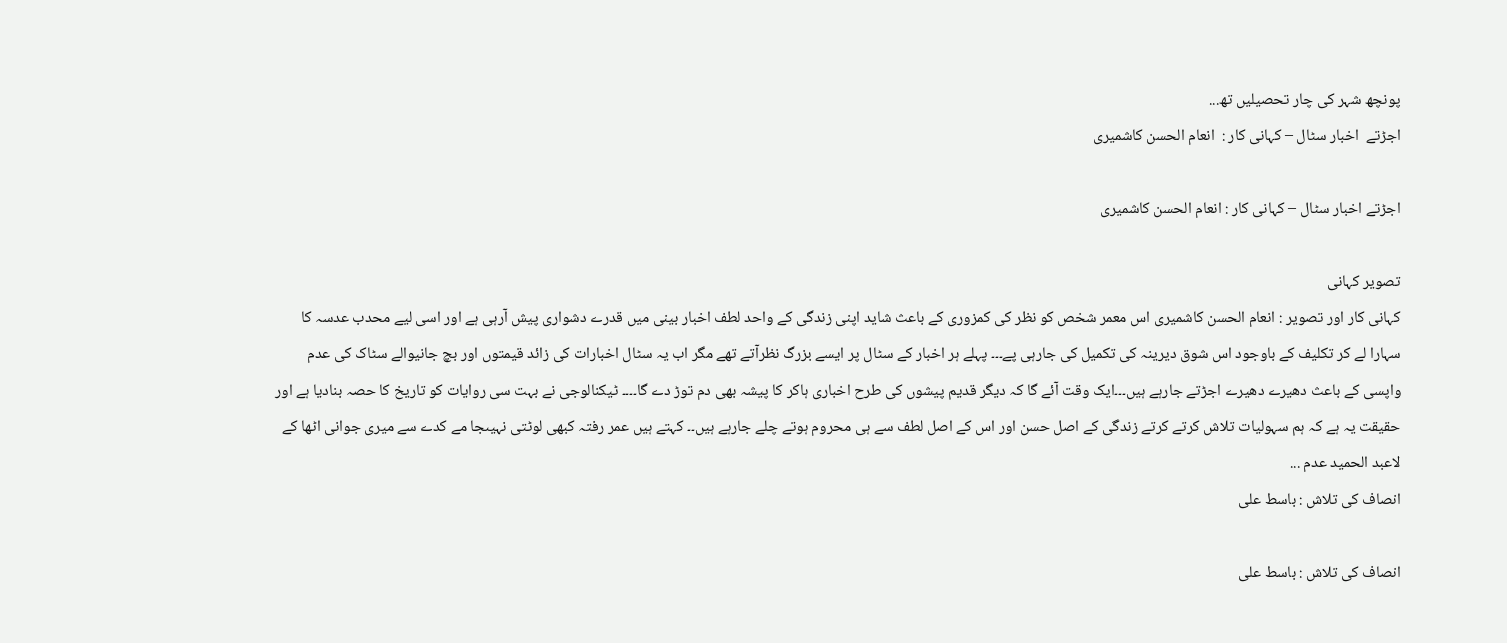پونچھ شہر کی چار تحصیلیں تھ...
اجڑتے  اخبار سٹال – کہانی کار :  انعام الحسن کاشمیری

اجڑتے اخبار سٹال – کہانی کار : انعام الحسن کاشمیری

تصویر کہانی
کہانی کار اور تصویر : انعام الحسن کاشمیری اس معمر شخص کو نظر کی کمزوری کے باعث شاید اپنی زندگی کے واحد لطف اخبار بینی میں قدرے دشواری پیش آرہی ہے اور اسی لیے محدب عدسہ کا سہارا لے کر تکلیف کے باوجود اس شوق دیرینہ کی تکمیل کی جارہی پے۔۔۔ پہلے ہر اخبار کے سٹال پر ایسے بزرگ نظرآتے تھے مگر اب یہ سٹال اخبارات کی زائد قیمتوں اور بچ جانیوالے سٹاک کی عدم واپسی کے باعث دھیرے دھیرے اجڑتے جارہے ہیں۔۔۔ایک وقت آئے گا کہ دیگر قدیم پیشوں کی طرح اخباری ہاکر کا پیشہ بھی دم توڑ دے گا۔۔۔۔ ٹیکنالوجی نے بہت سی روایات کو تاریخ کا حصہ بنادیا ہے اور حقیقت یہ ہے کہ ہم سہولیات تلاش کرتے کرتے زندگی کے اصل حسن اور اس کے اصل لطف سے ہی محروم ہوتے چلے جارہے ہیں۔۔ کہتے ہیں عمر رفتہ کبھی لوٹتی نہیںجا مے کدے سے میری جوانی اٹھا کے لاعبد الحمید عدم ...
انصاف کی تلاش : باسط علی

انصاف کی تلاش : باسط علی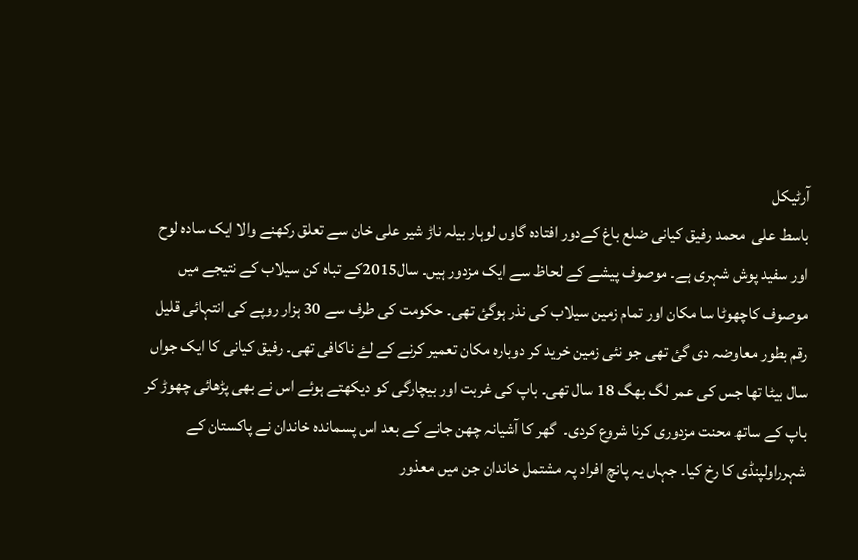آرٹیکل
باسط علی  محمد رفیق کیانی ضلع باغ کےدور افتادہ گاوں لوہار بیلہ ناڑ شیر علی خان سے تعلق رکھنے والا ایک سادہ لوح اور سفید پوش شہری ہے۔ موصوف پیشے کے لحاظ سے ایک مزدور ہیں۔ سال2015کے تباہ کن سیلاب کے نتیجے میں موصوف کاچھوٹا سا مکان اور تمام زمین سیلاب کی نذر ہوگئ تھی۔ حکومت کی طرف سے 30 ہزار روپے کی انتہائی قلیل رقم بطور معاوضہ دی گئ تھی جو نئی زمین خرید کر دوبارہ مکان تعمیر کرنے کے لۓ ناکافی تھی۔ رفیق کیانی کا ایک جواں سال بیٹا تھا جس کی عمر لگ بھگ 18 سال تھی۔ باپ کی غربت اور بیچارگی کو دیکھتے ہوئے اس نے بھی پڑھائی چھوڑ کر باپ کے ساتھ محنت مزدوری کرنا شروع کردی۔  گھر کا آشیانہ چھن جانے کے بعد اس پسماندہ خاندان نے پاکستان کے شہرراولپنڈی کا رخ کیا۔ جہاں یہ پانچ افراد پہ مشتمل خاندان جن میں معذور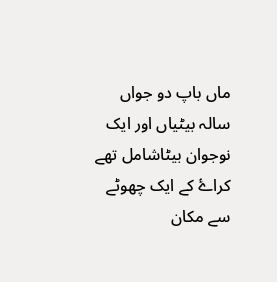ماں باپ دو جواں سالہ بیٹیاں اور ایک نوجوان بیٹاشامل تھے کراۓ کے ایک چھوٹے سے مکان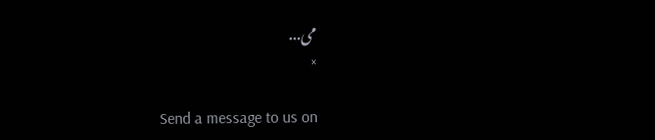می...
×

Send a message to us on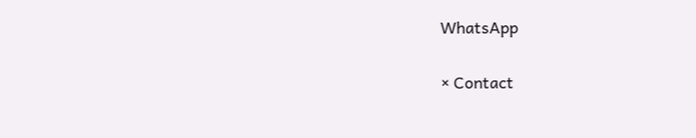WhatsApp

× Contact